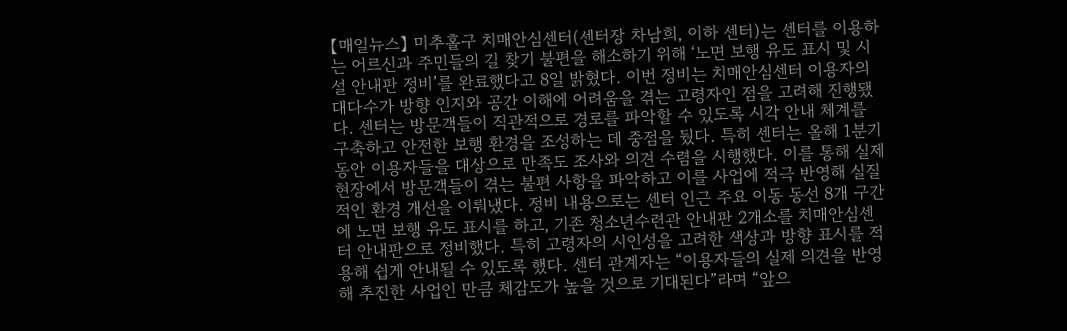【매일뉴스】 미추홀구 치매안심센터(센터장 차남희, 이하 센터)는 센터를 이용하는 어르신과 주민들의 길 찾기 불편을 해소하기 위해 ‘노면 보행 유도 표시 및 시설 안내판 정비’를 완료했다고 8일 밝혔다. 이번 정비는 치매안심센터 이용자의 대다수가 방향 인지와 공간 이해에 어려움을 겪는 고령자인 점을 고려해 진행됐다. 센터는 방문객들이 직관적으로 경로를 파악할 수 있도록 시각 안내 체계를 구축하고 안전한 보행 환경을 조성하는 데 중점을 뒀다. 특히 센터는 올해 1분기 동안 이용자들을 대상으로 만족도 조사와 의견 수렴을 시행했다. 이를 통해 실제 현장에서 방문객들이 겪는 불편 사항을 파악하고 이를 사업에 적극 반영해 실질적인 환경 개선을 이뤄냈다. 정비 내용으로는 센터 인근 주요 이동 동선 8개 구간에 노면 보행 유도 표시를 하고, 기존 청소년수련관 안내판 2개소를 치매안심센터 안내판으로 정비했다. 특히 고령자의 시인성을 고려한 색상과 방향 표시를 적용해 쉽게 안내될 수 있도록 했다. 센터 관계자는 “이용자들의 실제 의견을 반영해 추진한 사업인 만큼 체감도가 높을 것으로 기대된다”라며 “앞으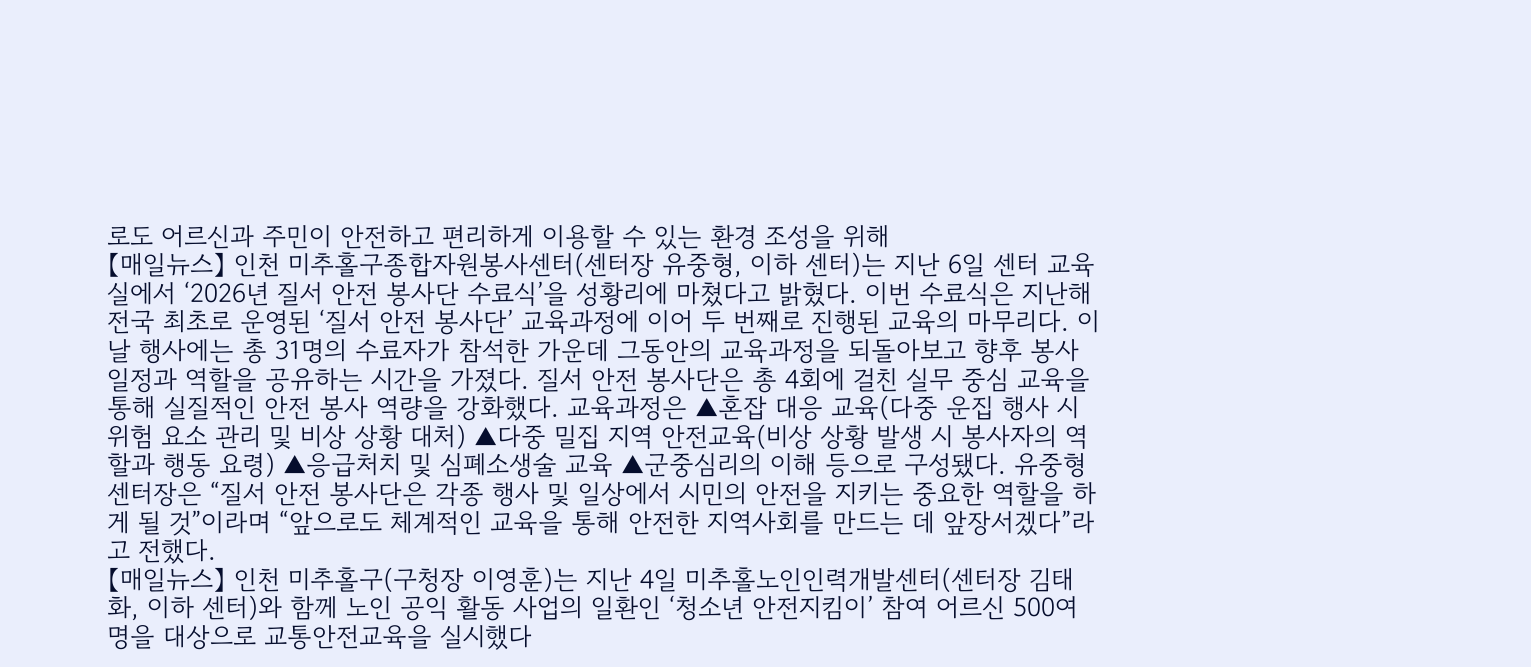로도 어르신과 주민이 안전하고 편리하게 이용할 수 있는 환경 조성을 위해
【매일뉴스】 인천 미추홀구종합자원봉사센터(센터장 유중형, 이하 센터)는 지난 6일 센터 교육실에서 ‘2026년 질서 안전 봉사단 수료식’을 성황리에 마쳤다고 밝혔다. 이번 수료식은 지난해 전국 최초로 운영된 ‘질서 안전 봉사단’ 교육과정에 이어 두 번째로 진행된 교육의 마무리다. 이날 행사에는 총 31명의 수료자가 참석한 가운데 그동안의 교육과정을 되돌아보고 향후 봉사 일정과 역할을 공유하는 시간을 가졌다. 질서 안전 봉사단은 총 4회에 걸친 실무 중심 교육을 통해 실질적인 안전 봉사 역량을 강화했다. 교육과정은 ▲혼잡 대응 교육(다중 운집 행사 시 위험 요소 관리 및 비상 상황 대처) ▲다중 밀집 지역 안전교육(비상 상황 발생 시 봉사자의 역할과 행동 요령) ▲응급처치 및 심폐소생술 교육 ▲군중심리의 이해 등으로 구성됐다. 유중형 센터장은 “질서 안전 봉사단은 각종 행사 및 일상에서 시민의 안전을 지키는 중요한 역할을 하게 될 것”이라며 “앞으로도 체계적인 교육을 통해 안전한 지역사회를 만드는 데 앞장서겠다”라고 전했다.
【매일뉴스】 인천 미추홀구(구청장 이영훈)는 지난 4일 미추홀노인인력개발센터(센터장 김태화, 이하 센터)와 함께 노인 공익 활동 사업의 일환인 ‘청소년 안전지킴이’ 참여 어르신 500여 명을 대상으로 교통안전교육을 실시했다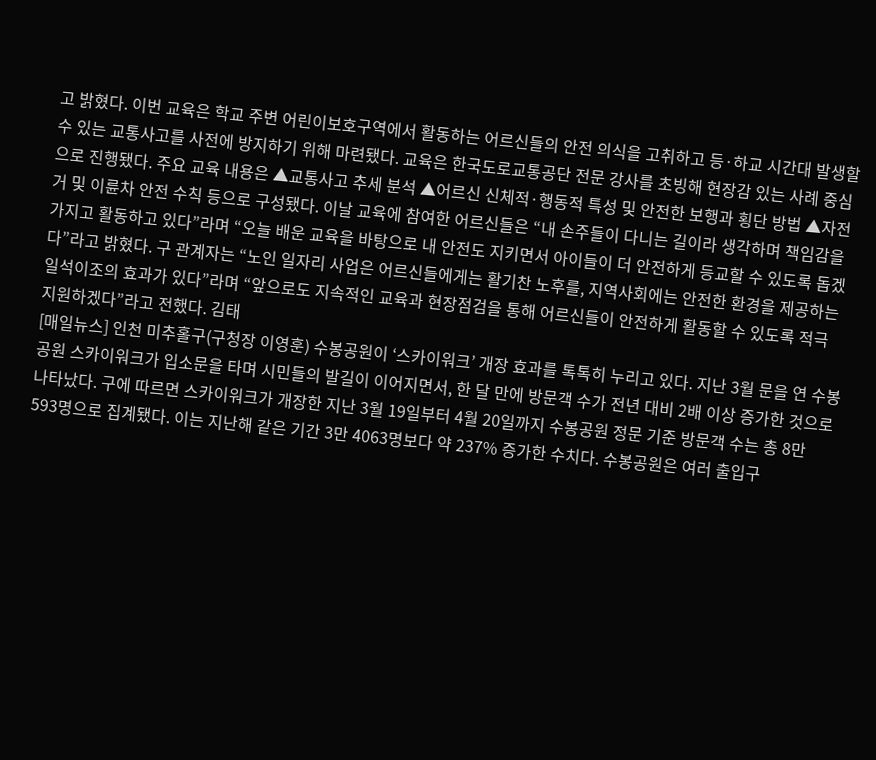고 밝혔다. 이번 교육은 학교 주변 어린이보호구역에서 활동하는 어르신들의 안전 의식을 고취하고 등·하교 시간대 발생할 수 있는 교통사고를 사전에 방지하기 위해 마련됐다. 교육은 한국도로교통공단 전문 강사를 초빙해 현장감 있는 사례 중심으로 진행됐다. 주요 교육 내용은 ▲교통사고 추세 분석 ▲어르신 신체적·행동적 특성 및 안전한 보행과 횡단 방법 ▲자전거 및 이륜차 안전 수칙 등으로 구성됐다. 이날 교육에 참여한 어르신들은 “내 손주들이 다니는 길이라 생각하며 책임감을 가지고 활동하고 있다”라며 “오늘 배운 교육을 바탕으로 내 안전도 지키면서 아이들이 더 안전하게 등교할 수 있도록 돕겠다”라고 밝혔다. 구 관계자는 “노인 일자리 사업은 어르신들에게는 활기찬 노후를, 지역사회에는 안전한 환경을 제공하는 일석이조의 효과가 있다”라며 “앞으로도 지속적인 교육과 현장점검을 통해 어르신들이 안전하게 활동할 수 있도록 적극 지원하겠다”라고 전했다. 김태
[매일뉴스] 인천 미추홀구(구청장 이영훈) 수봉공원이 ‘스카이워크’ 개장 효과를 톡톡히 누리고 있다. 지난 3월 문을 연 수봉공원 스카이워크가 입소문을 타며 시민들의 발길이 이어지면서, 한 달 만에 방문객 수가 전년 대비 2배 이상 증가한 것으로 나타났다. 구에 따르면 스카이워크가 개장한 지난 3월 19일부터 4월 20일까지 수봉공원 정문 기준 방문객 수는 총 8만 593명으로 집계됐다. 이는 지난해 같은 기간 3만 4063명보다 약 237% 증가한 수치다. 수봉공원은 여러 출입구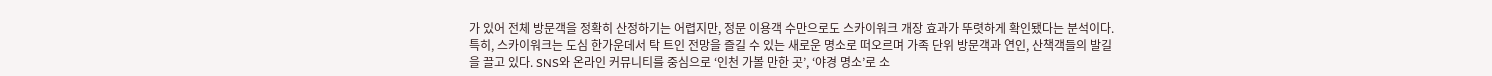가 있어 전체 방문객을 정확히 산정하기는 어렵지만, 정문 이용객 수만으로도 스카이워크 개장 효과가 뚜렷하게 확인됐다는 분석이다. 특히, 스카이워크는 도심 한가운데서 탁 트인 전망을 즐길 수 있는 새로운 명소로 떠오르며 가족 단위 방문객과 연인, 산책객들의 발길을 끌고 있다. SNS와 온라인 커뮤니티를 중심으로 ‘인천 가볼 만한 곳’, ‘야경 명소’로 소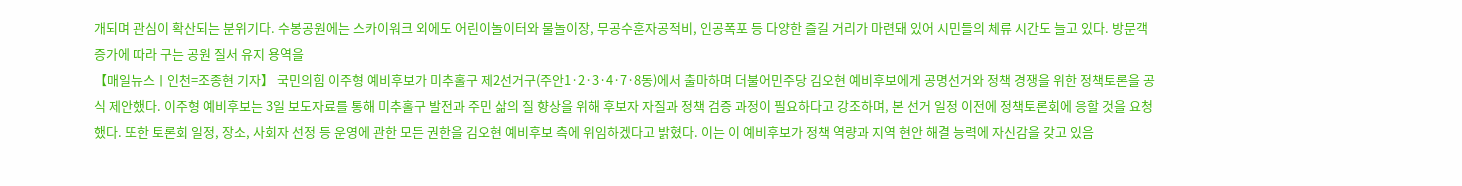개되며 관심이 확산되는 분위기다. 수봉공원에는 스카이워크 외에도 어린이놀이터와 물놀이장, 무공수훈자공적비, 인공폭포 등 다양한 즐길 거리가 마련돼 있어 시민들의 체류 시간도 늘고 있다. 방문객 증가에 따라 구는 공원 질서 유지 용역을
【매일뉴스ㅣ인천=조종현 기자】 국민의힘 이주형 예비후보가 미추홀구 제2선거구(주안1·2·3·4·7·8동)에서 출마하며 더불어민주당 김오현 예비후보에게 공명선거와 정책 경쟁을 위한 정책토론을 공식 제안했다. 이주형 예비후보는 3일 보도자료를 통해 미추홀구 발전과 주민 삶의 질 향상을 위해 후보자 자질과 정책 검증 과정이 필요하다고 강조하며, 본 선거 일정 이전에 정책토론회에 응할 것을 요청했다. 또한 토론회 일정, 장소, 사회자 선정 등 운영에 관한 모든 권한을 김오현 예비후보 측에 위임하겠다고 밝혔다. 이는 이 예비후보가 정책 역량과 지역 현안 해결 능력에 자신감을 갖고 있음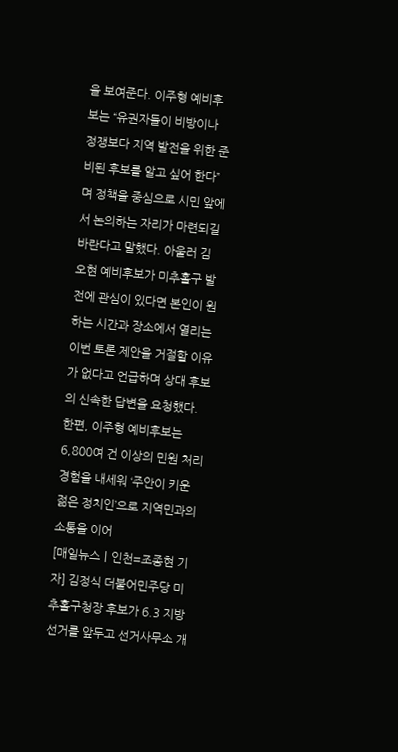을 보여준다. 이주형 예비후보는 “유권자들이 비방이나 정쟁보다 지역 발전을 위한 준비된 후보를 알고 싶어 한다”며 정책을 중심으로 시민 앞에서 논의하는 자리가 마련되길 바란다고 말했다. 아울러 김오현 예비후보가 미추홀구 발전에 관심이 있다면 본인이 원하는 시간과 장소에서 열리는 이번 토론 제안을 거절할 이유가 없다고 언급하며 상대 후보의 신속한 답변을 요청했다. 한편, 이주형 예비후보는 6,800여 건 이상의 민원 처리 경험을 내세워 ‘주안이 키운 젊은 정치인’으로 지역민과의 소통을 이어
[매일뉴스ㅣ인천=조종현 기자] 김정식 더불어민주당 미추홀구청장 후보가 6.3 지방선거를 앞두고 선거사무소 개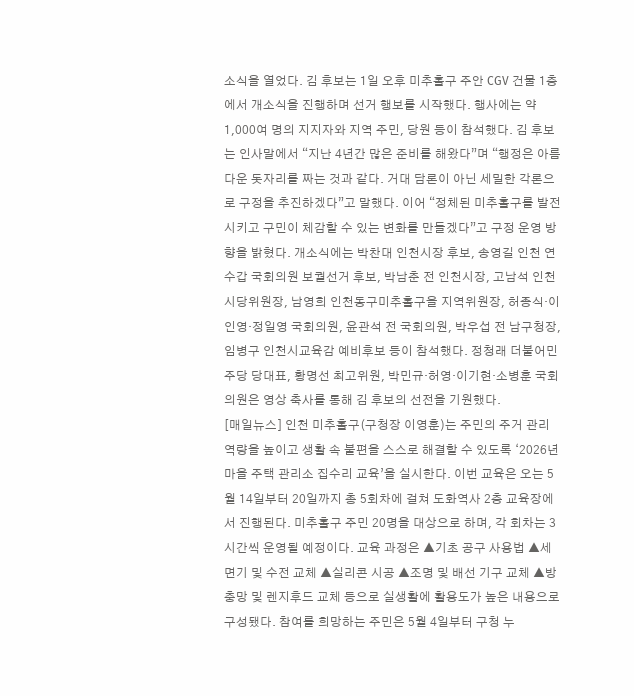소식을 열었다. 김 후보는 1일 오후 미추홀구 주안 CGV 건물 1층에서 개소식을 진행하며 선거 행보를 시작했다. 행사에는 약 1,000여 명의 지지자와 지역 주민, 당원 등이 참석했다. 김 후보는 인사말에서 “지난 4년간 많은 준비를 해왔다”며 “행정은 아름다운 돗자리를 짜는 것과 같다. 거대 담론이 아닌 세밀한 각론으로 구정을 추진하겠다”고 말했다. 이어 “정체된 미추홀구를 발전시키고 구민이 체감할 수 있는 변화를 만들겠다”고 구정 운영 방향을 밝혔다. 개소식에는 박찬대 인천시장 후보, 송영길 인천 연수갑 국회의원 보궐선거 후보, 박남춘 전 인천시장, 고남석 인천시당위원장, 남영희 인천동구미추홀구을 지역위원장, 허종식·이인영·정일영 국회의원, 윤관석 전 국회의원, 박우섭 전 남구청장, 임병구 인천시교육감 예비후보 등이 참석했다. 정청래 더불어민주당 당대표, 황명선 최고위원, 박민규·허영·이기현·소병훈 국회의원은 영상 축사를 통해 김 후보의 선전을 기원했다.
[매일뉴스] 인천 미추홀구(구청장 이영훈)는 주민의 주거 관리 역량을 높이고 생활 속 불편을 스스로 해결할 수 있도록 ‘2026년 마을 주택 관리소 집수리 교육’을 실시한다. 이번 교육은 오는 5월 14일부터 20일까지 총 5회차에 걸쳐 도화역사 2층 교육장에서 진행된다. 미추홀구 주민 20명을 대상으로 하며, 각 회차는 3시간씩 운영될 예정이다. 교육 과정은 ▲기초 공구 사용법 ▲세면기 및 수전 교체 ▲실리콘 시공 ▲조명 및 배선 기구 교체 ▲방충망 및 렌지후드 교체 등으로 실생활에 활용도가 높은 내용으로 구성됐다. 참여를 희망하는 주민은 5월 4일부터 구청 누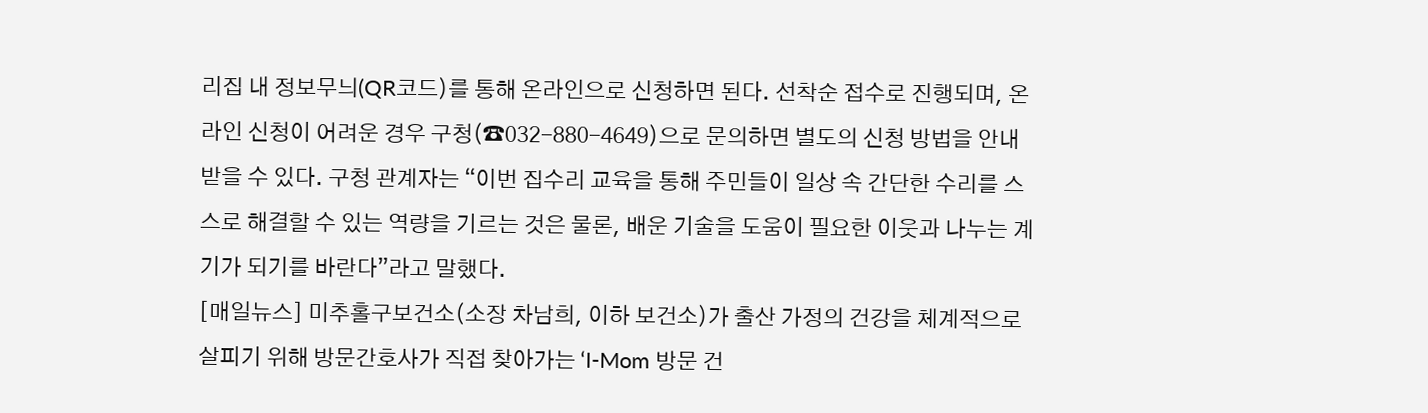리집 내 정보무늬(QR코드)를 통해 온라인으로 신청하면 된다. 선착순 접수로 진행되며, 온라인 신청이 어려운 경우 구청(☎032-880-4649)으로 문의하면 별도의 신청 방법을 안내받을 수 있다. 구청 관계자는 “이번 집수리 교육을 통해 주민들이 일상 속 간단한 수리를 스스로 해결할 수 있는 역량을 기르는 것은 물론, 배운 기술을 도움이 필요한 이웃과 나누는 계기가 되기를 바란다”라고 말했다.
[매일뉴스] 미추홀구보건소(소장 차남희, 이하 보건소)가 출산 가정의 건강을 체계적으로 살피기 위해 방문간호사가 직접 찾아가는 ‘I-Mom 방문 건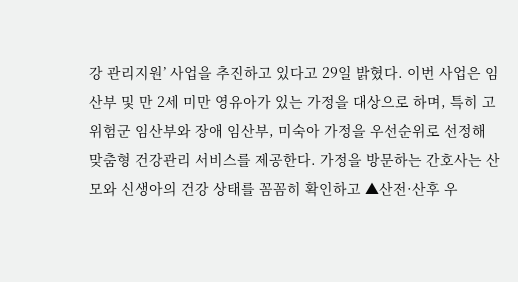강 관리지원’ 사업을 추진하고 있다고 29일 밝혔다. 이번 사업은 임산부 및 만 2세 미만 영유아가 있는 가정을 대상으로 하며, 특히 고위험군 임산부와 장애 임산부, 미숙아 가정을 우선순위로 선정해 맞춤형 건강관리 서비스를 제공한다. 가정을 방문하는 간호사는 산모와 신생아의 건강 상태를 꼼꼼히 확인하고 ▲산전·산후 우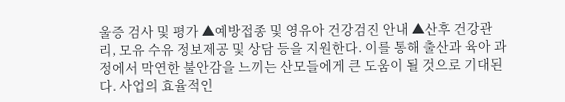울증 검사 및 평가 ▲예방접종 및 영유아 건강검진 안내 ▲산후 건강관리, 모유 수유 정보제공 및 상담 등을 지원한다. 이를 통해 출산과 육아 과정에서 막연한 불안감을 느끼는 산모들에게 큰 도움이 될 것으로 기대된다. 사업의 효율적인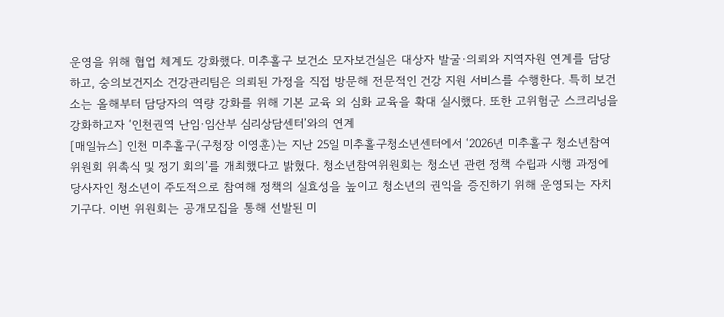운영을 위해 협업 체계도 강화했다. 미추홀구 보건소 모자보건실은 대상자 발굴·의뢰와 지역자원 연계를 담당하고, 숭의보건지소 건강관리팀은 의뢰된 가정을 직접 방문해 전문적인 건강 지원 서비스를 수행한다. 특히 보건소는 올해부터 담당자의 역량 강화를 위해 기본 교육 외 심화 교육을 확대 실시했다. 또한 고위험군 스크리닝을 강화하고자 ‘인천권역 난임·임산부 심리상담센터’와의 연계
[매일뉴스] 인천 미추홀구(구청장 이영훈)는 지난 25일 미추홀구청소년센터에서 ‘2026년 미추홀구 청소년참여위원회 위촉식 및 정기 회의’를 개최했다고 밝혔다. 청소년참여위원회는 청소년 관련 정책 수립과 시행 과정에 당사자인 청소년이 주도적으로 참여해 정책의 실효성을 높이고 청소년의 권익을 증진하기 위해 운영되는 자치 기구다. 이번 위원회는 공개모집을 통해 선발된 미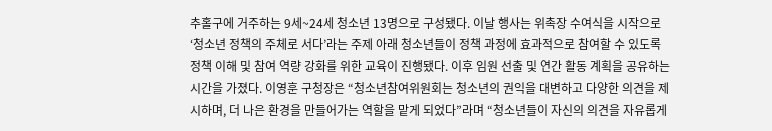추홀구에 거주하는 9세~24세 청소년 13명으로 구성됐다. 이날 행사는 위촉장 수여식을 시작으로 ‘청소년 정책의 주체로 서다’라는 주제 아래 청소년들이 정책 과정에 효과적으로 참여할 수 있도록 정책 이해 및 참여 역량 강화를 위한 교육이 진행됐다. 이후 임원 선출 및 연간 활동 계획을 공유하는 시간을 가졌다. 이영훈 구청장은 “청소년참여위원회는 청소년의 권익을 대변하고 다양한 의견을 제시하며, 더 나은 환경을 만들어가는 역할을 맡게 되었다”라며 “청소년들이 자신의 의견을 자유롭게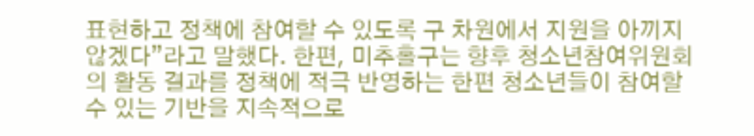표현하고 정책에 참여할 수 있도록 구 차원에서 지원을 아끼지 않겠다”라고 말했다. 한편, 미추홀구는 향후 청소년참여위원회의 활동 결과를 정책에 적극 반영하는 한편 청소년들이 참여할 수 있는 기반을 지속적으로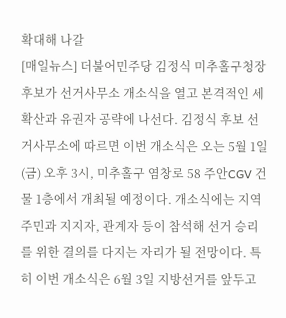확대해 나갈
[매일뉴스] 더불어민주당 김정식 미추홀구청장 후보가 선거사무소 개소식을 열고 본격적인 세 확산과 유권자 공략에 나선다. 김정식 후보 선거사무소에 따르면 이번 개소식은 오는 5월 1일(금) 오후 3시, 미추홀구 염창로 58 주안CGV 건물 1층에서 개최될 예정이다. 개소식에는 지역 주민과 지지자, 관계자 등이 참석해 선거 승리를 위한 결의를 다지는 자리가 될 전망이다. 특히 이번 개소식은 6월 3일 지방선거를 앞두고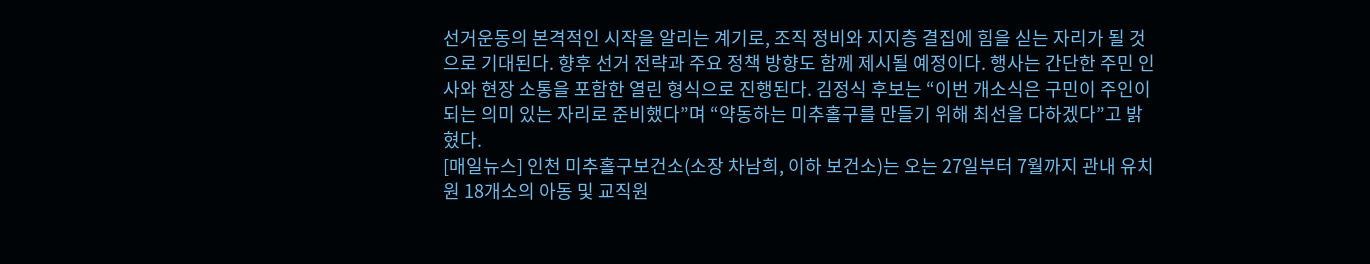선거운동의 본격적인 시작을 알리는 계기로, 조직 정비와 지지층 결집에 힘을 싣는 자리가 될 것으로 기대된다. 향후 선거 전략과 주요 정책 방향도 함께 제시될 예정이다. 행사는 간단한 주민 인사와 현장 소통을 포함한 열린 형식으로 진행된다. 김정식 후보는 “이번 개소식은 구민이 주인이 되는 의미 있는 자리로 준비했다”며 “약동하는 미추홀구를 만들기 위해 최선을 다하겠다”고 밝혔다.
[매일뉴스] 인천 미추홀구보건소(소장 차남희, 이하 보건소)는 오는 27일부터 7월까지 관내 유치원 18개소의 아동 및 교직원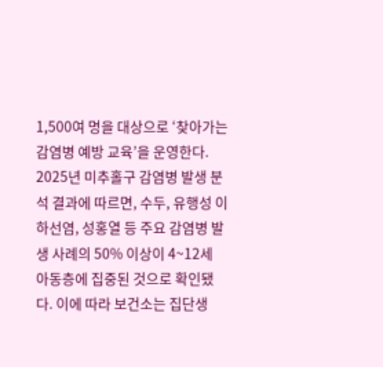1,500여 명을 대상으로 ‘찾아가는 감염병 예방 교육’을 운영한다. 2025년 미추홀구 감염병 발생 분석 결과에 따르면, 수두, 유행성 이하선염, 성홍열 등 주요 감염병 발생 사례의 50% 이상이 4~12세 아동층에 집중된 것으로 확인됐다. 이에 따라 보건소는 집단생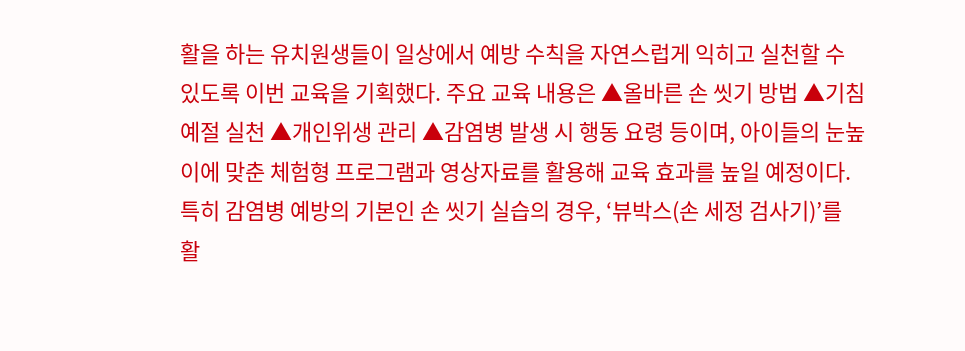활을 하는 유치원생들이 일상에서 예방 수칙을 자연스럽게 익히고 실천할 수 있도록 이번 교육을 기획했다. 주요 교육 내용은 ▲올바른 손 씻기 방법 ▲기침 예절 실천 ▲개인위생 관리 ▲감염병 발생 시 행동 요령 등이며, 아이들의 눈높이에 맞춘 체험형 프로그램과 영상자료를 활용해 교육 효과를 높일 예정이다. 특히 감염병 예방의 기본인 손 씻기 실습의 경우, ‘뷰박스(손 세정 검사기)’를 활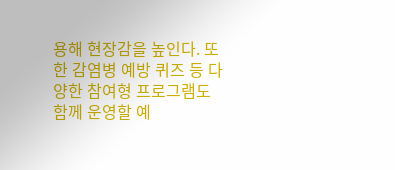용해 현장감을 높인다. 또한 감염병 예방 퀴즈 등 다양한 참여형 프로그램도 함께 운영할 예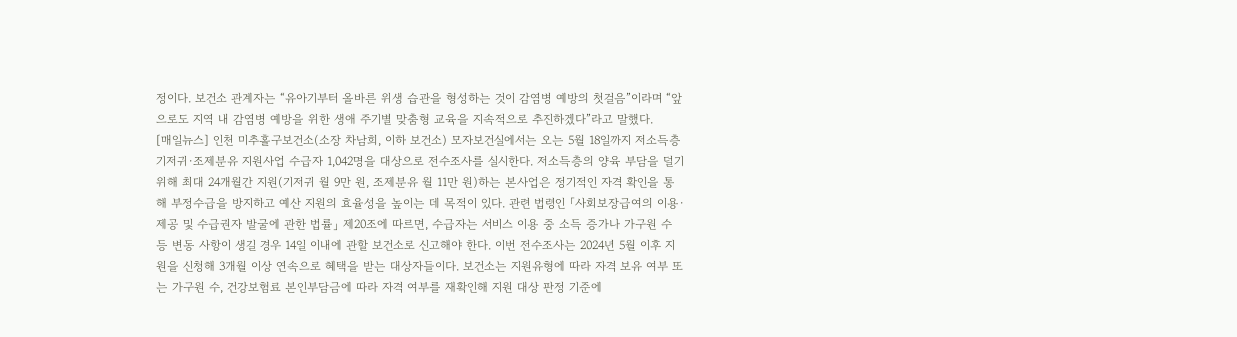정이다. 보건소 관계자는 “유아기부터 올바른 위생 습관을 형성하는 것이 감염병 예방의 첫걸음”이라며 “앞으로도 지역 내 감염병 예방을 위한 생애 주기별 맞춤형 교육을 지속적으로 추진하겠다”라고 말했다.
[매일뉴스] 인천 미추홀구보건소(소장 차남희, 이하 보건소) 모자보건실에서는 오는 5월 18일까지 저소득층 기저귀·조제분유 지원사업 수급자 1,042명을 대상으로 전수조사를 실시한다. 저소득층의 양육 부담을 덜기 위해 최대 24개월간 지원(기저귀 월 9만 원, 조제분유 월 11만 원)하는 본사업은 정기적인 자격 확인을 통해 부정수급을 방지하고 예산 지원의 효율성을 높이는 데 목적이 있다. 관련 법령인 「사회보장급여의 이용·제공 및 수급권자 발굴에 관한 법률」 제20조에 따르면, 수급자는 서비스 이용 중 소득 증가나 가구원 수 등 변동 사항이 생길 경우 14일 이내에 관할 보건소로 신고해야 한다. 이번 전수조사는 2024년 5월 이후 지원을 신청해 3개월 이상 연속으로 혜택을 받는 대상자들이다. 보건소는 지원유형에 따라 자격 보유 여부 또는 가구원 수, 건강보험료 본인부담금에 따라 자격 여부를 재확인해 지원 대상 판정 기준에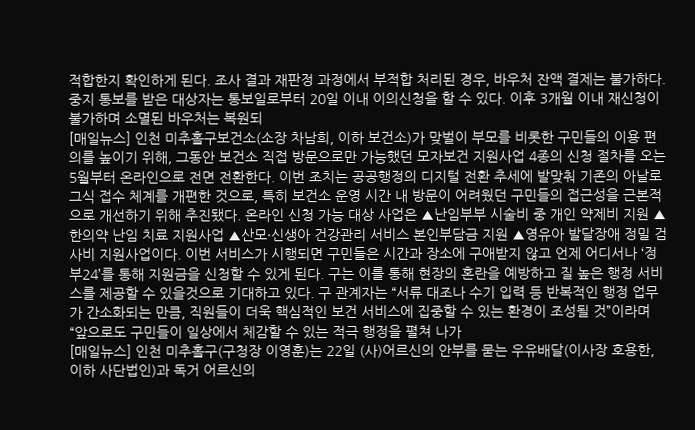적합한지 확인하게 된다. 조사 결과 재판정 과정에서 부적합 처리된 경우, 바우처 잔액 결제는 불가하다. 중지 통보를 받은 대상자는 통보일로부터 20일 이내 이의신청을 할 수 있다. 이후 3개월 이내 재신청이 불가하며 소멸된 바우처는 복원되
[매일뉴스] 인천 미추홀구보건소(소장 차남희, 이하 보건소)가 맞벌이 부모를 비롯한 구민들의 이용 편의를 높이기 위해, 그동안 보건소 직접 방문으로만 가능했던 모자보건 지원사업 4종의 신청 절차를 오는 5월부터 온라인으로 전면 전환한다. 이번 조치는 공공행정의 디지털 전환 추세에 발맞춰 기존의 아날로그식 접수 체계를 개편한 것으로, 특히 보건소 운영 시간 내 방문이 어려웠던 구민들의 접근성을 근본적으로 개선하기 위해 추진됐다. 온라인 신청 가능 대상 사업은 ▲난임부부 시술비 중 개인 약제비 지원 ▲한의약 난임 치료 지원사업 ▲산모·신생아 건강관리 서비스 본인부담금 지원 ▲영유아 발달장애 정밀 검사비 지원사업이다. 이번 서비스가 시행되면 구민들은 시간과 장소에 구애받지 않고 언제 어디서나 ‘정부24’를 통해 지원금을 신청할 수 있게 된다. 구는 이를 통해 현장의 혼란을 예방하고 질 높은 행정 서비스를 제공할 수 있을것으로 기대하고 있다. 구 관계자는 “서류 대조나 수기 입력 등 반복적인 행정 업무가 간소화되는 만큼, 직원들이 더욱 핵심적인 보건 서비스에 집중할 수 있는 환경이 조성될 것”이라며 “앞으로도 구민들이 일상에서 체감할 수 있는 적극 행정을 펼쳐 나가
[매일뉴스] 인천 미추홀구(구청장 이영훈)는 22일 (사)어르신의 안부를 묻는 우유배달(이사장 호용한, 이하 사단법인)과 독거 어르신의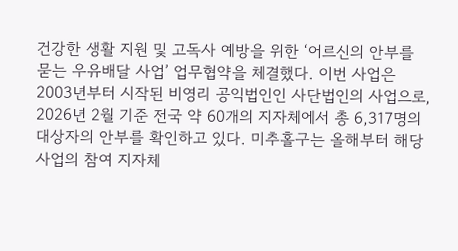건강한 생활 지원 및 고독사 예방을 위한 ‘어르신의 안부를 묻는 우유배달 사업’ 업무협약을 체결했다. 이번 사업은 2003년부터 시작된 비영리 공익법인인 사단법인의 사업으로, 2026년 2월 기준 전국 약 60개의 지자체에서 총 6,317명의 대상자의 안부를 확인하고 있다. 미추홀구는 올해부터 해당 사업의 참여 지자체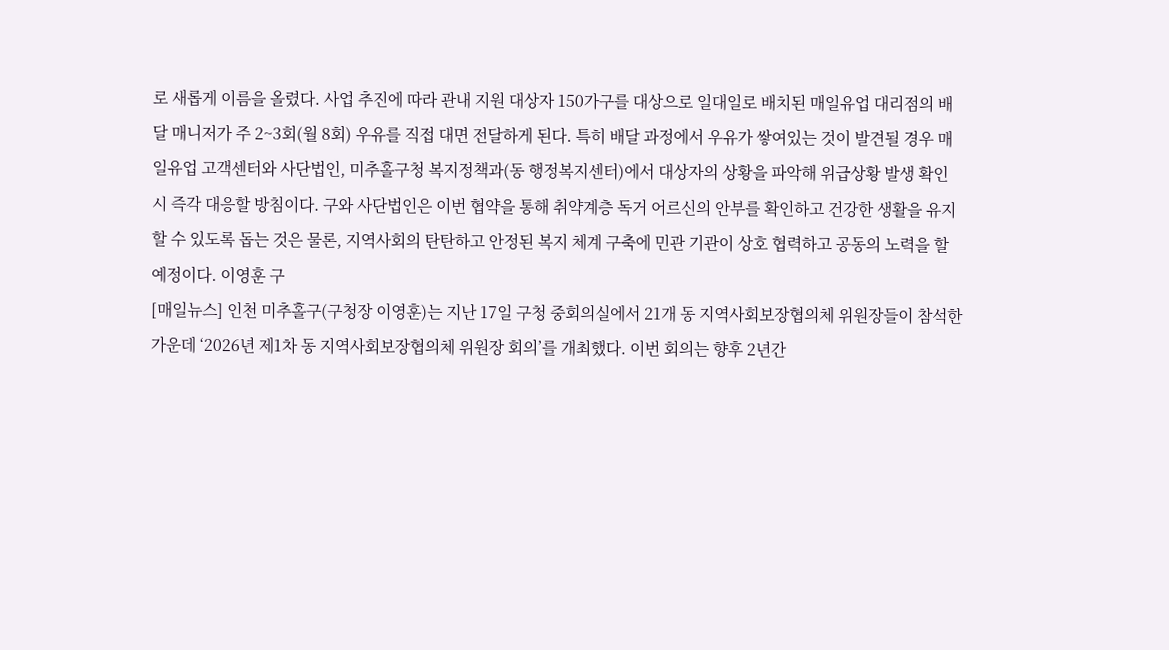로 새롭게 이름을 올렸다. 사업 추진에 따라 관내 지원 대상자 150가구를 대상으로 일대일로 배치된 매일유업 대리점의 배달 매니저가 주 2~3회(월 8회) 우유를 직접 대면 전달하게 된다. 특히 배달 과정에서 우유가 쌓여있는 것이 발견될 경우 매일유업 고객센터와 사단법인, 미추홀구청 복지정책과(동 행정복지센터)에서 대상자의 상황을 파악해 위급상황 발생 확인 시 즉각 대응할 방침이다. 구와 사단법인은 이번 협약을 통해 취약계층 독거 어르신의 안부를 확인하고 건강한 생활을 유지할 수 있도록 돕는 것은 물론, 지역사회의 탄탄하고 안정된 복지 체계 구축에 민관 기관이 상호 협력하고 공동의 노력을 할 예정이다. 이영훈 구
[매일뉴스] 인천 미추홀구(구청장 이영훈)는 지난 17일 구청 중회의실에서 21개 동 지역사회보장협의체 위원장들이 참석한 가운데 ‘2026년 제1차 동 지역사회보장협의체 위원장 회의’를 개최했다. 이번 회의는 향후 2년간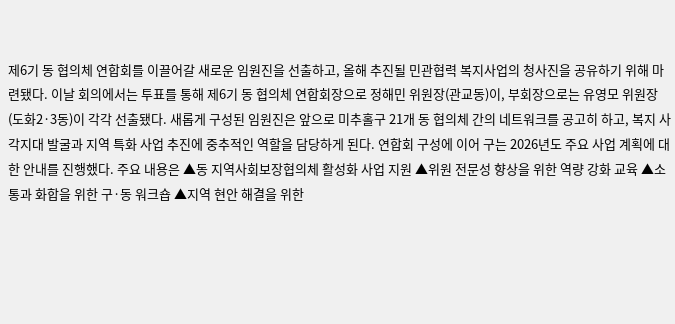제6기 동 협의체 연합회를 이끌어갈 새로운 임원진을 선출하고, 올해 추진될 민관협력 복지사업의 청사진을 공유하기 위해 마련됐다. 이날 회의에서는 투표를 통해 제6기 동 협의체 연합회장으로 정해민 위원장(관교동)이, 부회장으로는 유영모 위원장(도화2·3동)이 각각 선출됐다. 새롭게 구성된 임원진은 앞으로 미추홀구 21개 동 협의체 간의 네트워크를 공고히 하고, 복지 사각지대 발굴과 지역 특화 사업 추진에 중추적인 역할을 담당하게 된다. 연합회 구성에 이어 구는 2026년도 주요 사업 계획에 대한 안내를 진행했다. 주요 내용은 ▲동 지역사회보장협의체 활성화 사업 지원 ▲위원 전문성 향상을 위한 역량 강화 교육 ▲소통과 화합을 위한 구·동 워크숍 ▲지역 현안 해결을 위한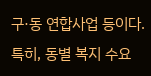구·동 연합사업 등이다. 특히, 동별 복지 수요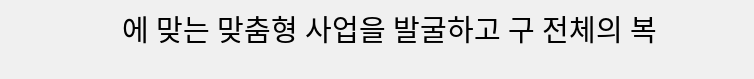에 맞는 맞춤형 사업을 발굴하고 구 전체의 복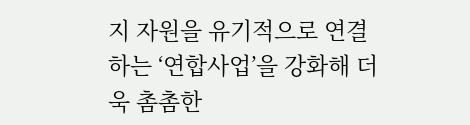지 자원을 유기적으로 연결하는 ‘연합사업’을 강화해 더욱 촘촘한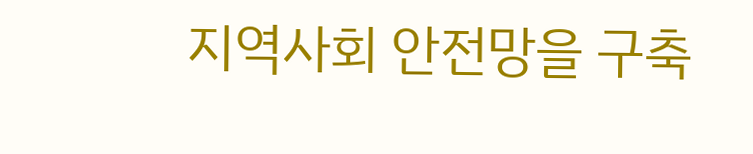지역사회 안전망을 구축